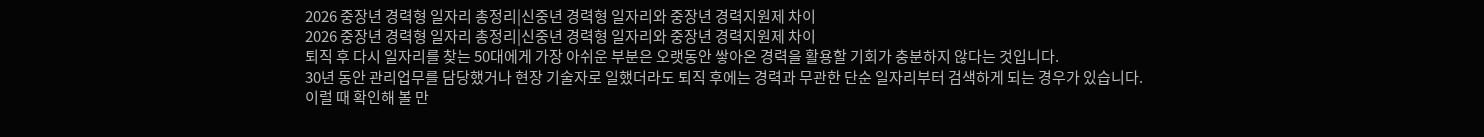2026 중장년 경력형 일자리 총정리|신중년 경력형 일자리와 중장년 경력지원제 차이
2026 중장년 경력형 일자리 총정리|신중년 경력형 일자리와 중장년 경력지원제 차이
퇴직 후 다시 일자리를 찾는 50대에게 가장 아쉬운 부분은 오랫동안 쌓아온 경력을 활용할 기회가 충분하지 않다는 것입니다.
30년 동안 관리업무를 담당했거나 현장 기술자로 일했더라도 퇴직 후에는 경력과 무관한 단순 일자리부터 검색하게 되는 경우가 있습니다.
이럴 때 확인해 볼 만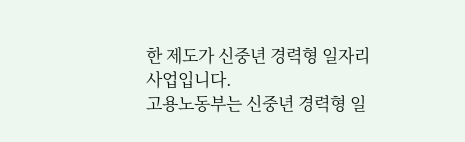한 제도가 신중년 경력형 일자리사업입니다.
고용노동부는 신중년 경력형 일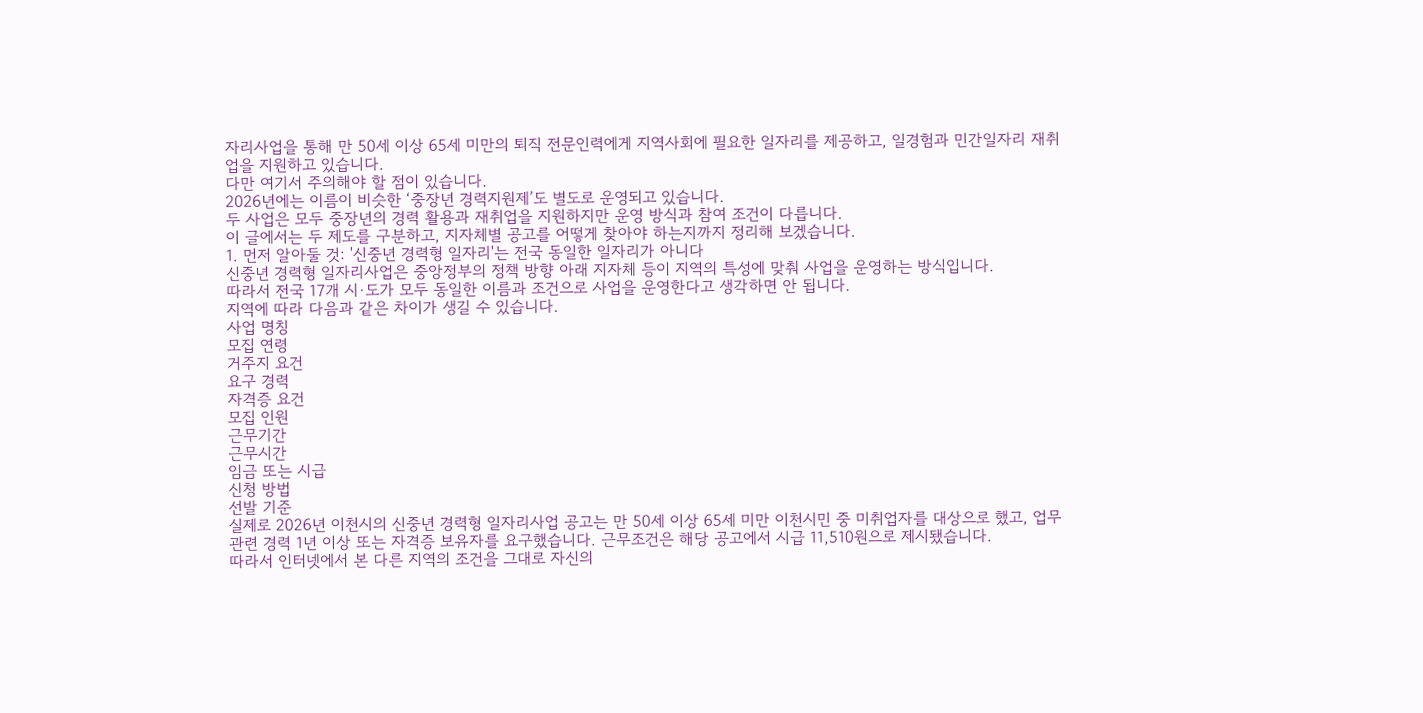자리사업을 통해 만 50세 이상 65세 미만의 퇴직 전문인력에게 지역사회에 필요한 일자리를 제공하고, 일경험과 민간일자리 재취업을 지원하고 있습니다.
다만 여기서 주의해야 할 점이 있습니다.
2026년에는 이름이 비슷한 ‘중장년 경력지원제’도 별도로 운영되고 있습니다.
두 사업은 모두 중장년의 경력 활용과 재취업을 지원하지만 운영 방식과 참여 조건이 다릅니다.
이 글에서는 두 제도를 구분하고, 지자체별 공고를 어떻게 찾아야 하는지까지 정리해 보겠습니다.
1. 먼저 알아둘 것: '신중년 경력형 일자리'는 전국 동일한 일자리가 아니다
신중년 경력형 일자리사업은 중앙정부의 정책 방향 아래 지자체 등이 지역의 특성에 맞춰 사업을 운영하는 방식입니다.
따라서 전국 17개 시·도가 모두 동일한 이름과 조건으로 사업을 운영한다고 생각하면 안 됩니다.
지역에 따라 다음과 같은 차이가 생길 수 있습니다.
사업 명칭
모집 연령
거주지 요건
요구 경력
자격증 요건
모집 인원
근무기간
근무시간
임금 또는 시급
신청 방법
선발 기준
실제로 2026년 이천시의 신중년 경력형 일자리사업 공고는 만 50세 이상 65세 미만 이천시민 중 미취업자를 대상으로 했고, 업무 관련 경력 1년 이상 또는 자격증 보유자를 요구했습니다. 근무조건은 해당 공고에서 시급 11,510원으로 제시됐습니다.
따라서 인터넷에서 본 다른 지역의 조건을 그대로 자신의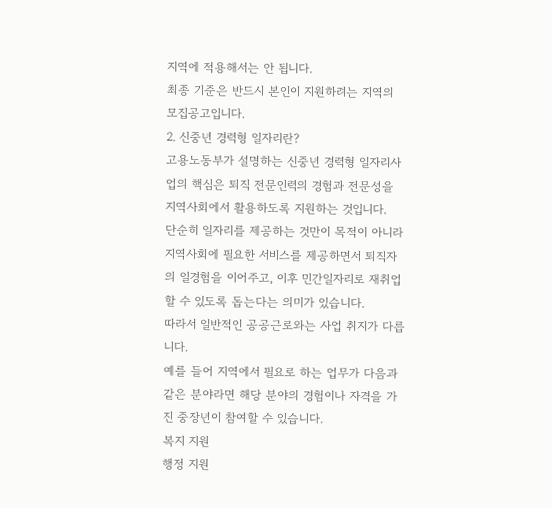지역에 적용해서는 안 됩니다.
최종 기준은 반드시 본인이 지원하려는 지역의 모집공고입니다.
2. 신중년 경력형 일자리란?
고용노동부가 설명하는 신중년 경력형 일자리사업의 핵심은 퇴직 전문인력의 경험과 전문성을 지역사회에서 활용하도록 지원하는 것입니다.
단순히 일자리를 제공하는 것만이 목적이 아니라 지역사회에 필요한 서비스를 제공하면서 퇴직자의 일경험을 이어주고, 이후 민간일자리로 재취업할 수 있도록 돕는다는 의미가 있습니다.
따라서 일반적인 공공근로와는 사업 취지가 다릅니다.
예를 들어 지역에서 필요로 하는 업무가 다음과 같은 분야라면 해당 분야의 경험이나 자격을 가진 중장년이 참여할 수 있습니다.
복지 지원
행정 지원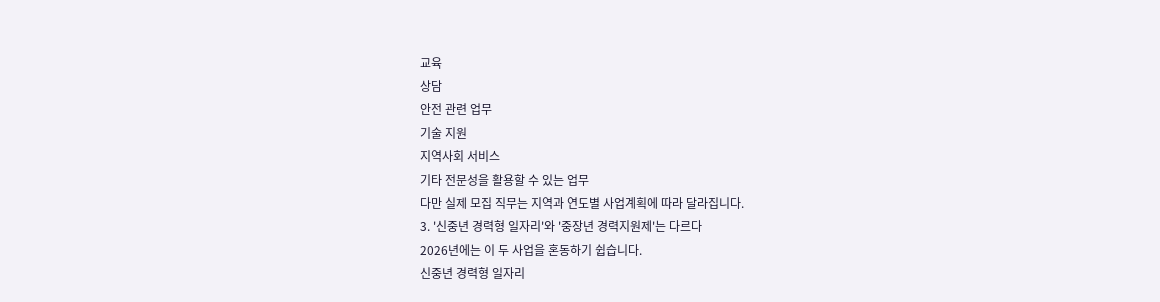교육
상담
안전 관련 업무
기술 지원
지역사회 서비스
기타 전문성을 활용할 수 있는 업무
다만 실제 모집 직무는 지역과 연도별 사업계획에 따라 달라집니다.
3. '신중년 경력형 일자리'와 '중장년 경력지원제'는 다르다
2026년에는 이 두 사업을 혼동하기 쉽습니다.
신중년 경력형 일자리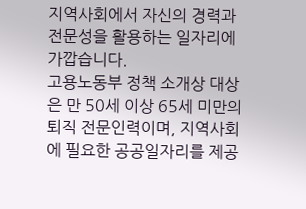지역사회에서 자신의 경력과 전문성을 활용하는 일자리에 가깝습니다.
고용노동부 정책 소개상 대상은 만 50세 이상 65세 미만의 퇴직 전문인력이며, 지역사회에 필요한 공공일자리를 제공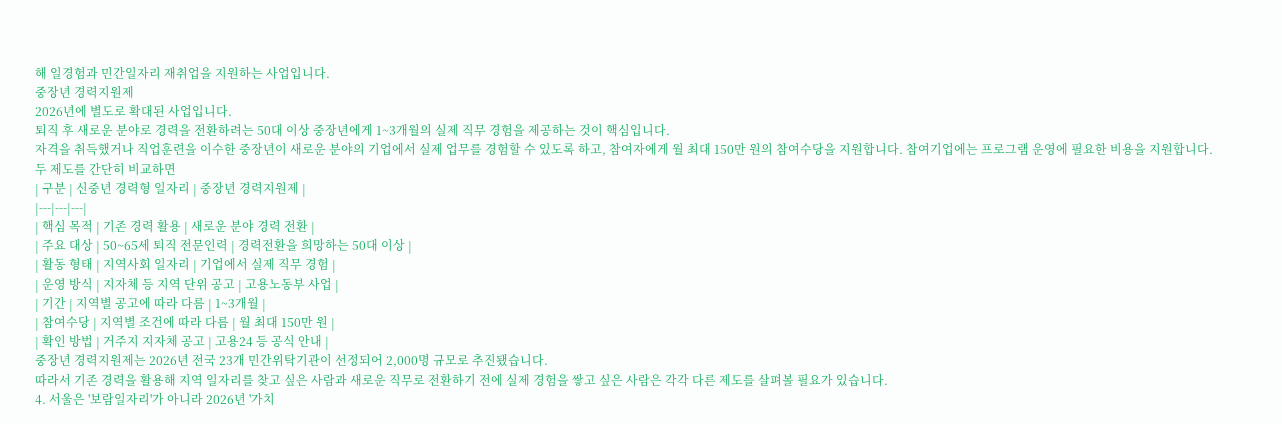해 일경험과 민간일자리 재취업을 지원하는 사업입니다.
중장년 경력지원제
2026년에 별도로 확대된 사업입니다.
퇴직 후 새로운 분야로 경력을 전환하려는 50대 이상 중장년에게 1~3개월의 실제 직무 경험을 제공하는 것이 핵심입니다.
자격을 취득했거나 직업훈련을 이수한 중장년이 새로운 분야의 기업에서 실제 업무를 경험할 수 있도록 하고, 참여자에게 월 최대 150만 원의 참여수당을 지원합니다. 참여기업에는 프로그램 운영에 필요한 비용을 지원합니다.
두 제도를 간단히 비교하면
| 구분 | 신중년 경력형 일자리 | 중장년 경력지원제 |
|---|---|---|
| 핵심 목적 | 기존 경력 활용 | 새로운 분야 경력 전환 |
| 주요 대상 | 50~65세 퇴직 전문인력 | 경력전환을 희망하는 50대 이상 |
| 활동 형태 | 지역사회 일자리 | 기업에서 실제 직무 경험 |
| 운영 방식 | 지자체 등 지역 단위 공고 | 고용노동부 사업 |
| 기간 | 지역별 공고에 따라 다름 | 1~3개월 |
| 참여수당 | 지역별 조건에 따라 다름 | 월 최대 150만 원 |
| 확인 방법 | 거주지 지자체 공고 | 고용24 등 공식 안내 |
중장년 경력지원제는 2026년 전국 23개 민간위탁기관이 선정되어 2,000명 규모로 추진됐습니다.
따라서 기존 경력을 활용해 지역 일자리를 찾고 싶은 사람과 새로운 직무로 전환하기 전에 실제 경험을 쌓고 싶은 사람은 각각 다른 제도를 살펴볼 필요가 있습니다.
4. 서울은 '보람일자리'가 아니라 2026년 '가치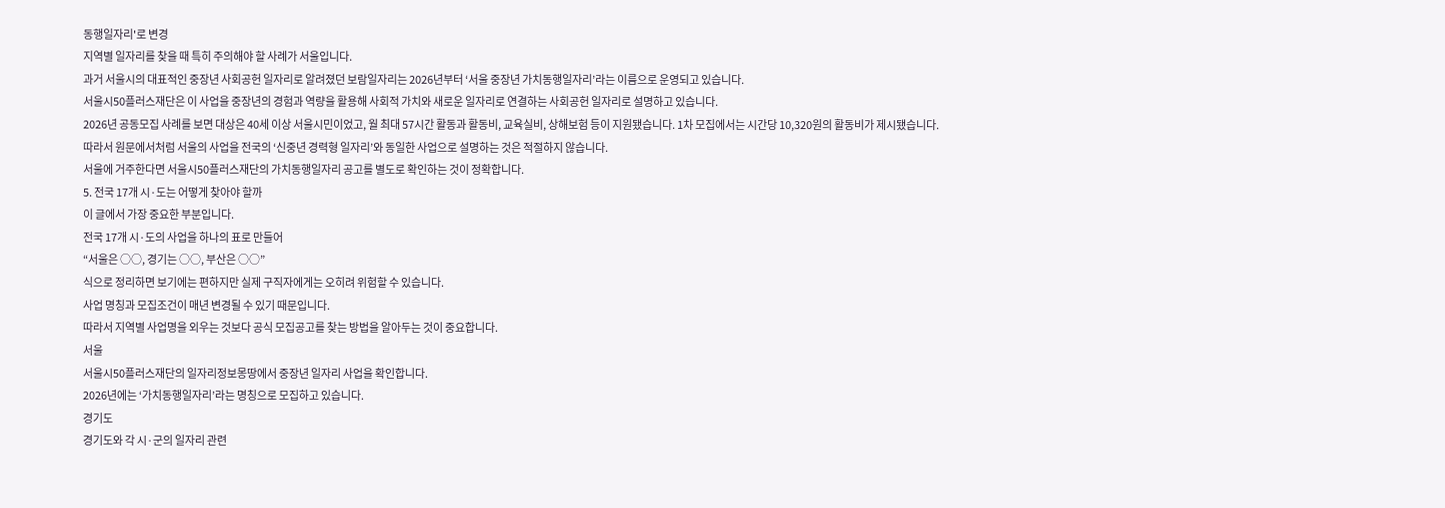동행일자리'로 변경
지역별 일자리를 찾을 때 특히 주의해야 할 사례가 서울입니다.
과거 서울시의 대표적인 중장년 사회공헌 일자리로 알려졌던 보람일자리는 2026년부터 ‘서울 중장년 가치동행일자리’라는 이름으로 운영되고 있습니다.
서울시50플러스재단은 이 사업을 중장년의 경험과 역량을 활용해 사회적 가치와 새로운 일자리로 연결하는 사회공헌 일자리로 설명하고 있습니다.
2026년 공동모집 사례를 보면 대상은 40세 이상 서울시민이었고, 월 최대 57시간 활동과 활동비, 교육실비, 상해보험 등이 지원됐습니다. 1차 모집에서는 시간당 10,320원의 활동비가 제시됐습니다.
따라서 원문에서처럼 서울의 사업을 전국의 ‘신중년 경력형 일자리’와 동일한 사업으로 설명하는 것은 적절하지 않습니다.
서울에 거주한다면 서울시50플러스재단의 가치동행일자리 공고를 별도로 확인하는 것이 정확합니다.
5. 전국 17개 시·도는 어떻게 찾아야 할까
이 글에서 가장 중요한 부분입니다.
전국 17개 시·도의 사업을 하나의 표로 만들어
“서울은 ○○, 경기는 ○○, 부산은 ○○”
식으로 정리하면 보기에는 편하지만 실제 구직자에게는 오히려 위험할 수 있습니다.
사업 명칭과 모집조건이 매년 변경될 수 있기 때문입니다.
따라서 지역별 사업명을 외우는 것보다 공식 모집공고를 찾는 방법을 알아두는 것이 중요합니다.
서울
서울시50플러스재단의 일자리정보몽땅에서 중장년 일자리 사업을 확인합니다.
2026년에는 ‘가치동행일자리’라는 명칭으로 모집하고 있습니다.
경기도
경기도와 각 시·군의 일자리 관련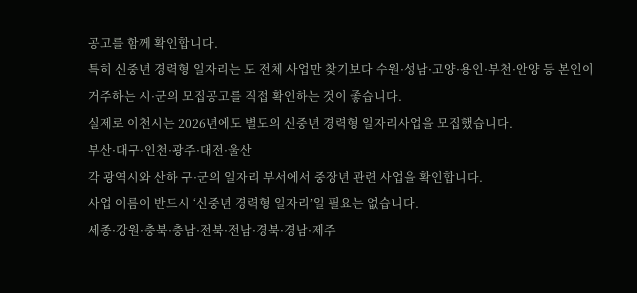공고를 함께 확인합니다.
특히 신중년 경력형 일자리는 도 전체 사업만 찾기보다 수원·성남·고양·용인·부천·안양 등 본인이 거주하는 시·군의 모집공고를 직접 확인하는 것이 좋습니다.
실제로 이천시는 2026년에도 별도의 신중년 경력형 일자리사업을 모집했습니다.
부산·대구·인천·광주·대전·울산
각 광역시와 산하 구·군의 일자리 부서에서 중장년 관련 사업을 확인합니다.
사업 이름이 반드시 ‘신중년 경력형 일자리’일 필요는 없습니다.
세종·강원·충북·충남·전북·전남·경북·경남·제주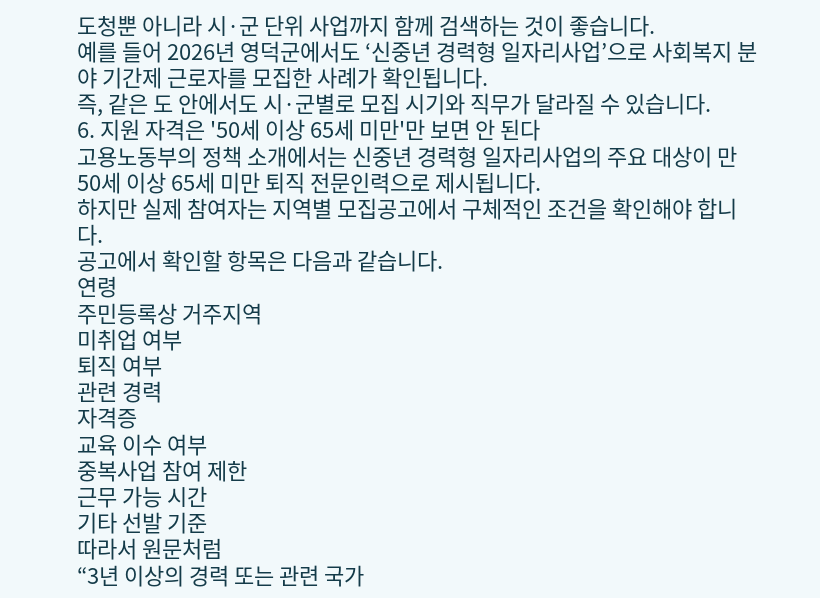도청뿐 아니라 시·군 단위 사업까지 함께 검색하는 것이 좋습니다.
예를 들어 2026년 영덕군에서도 ‘신중년 경력형 일자리사업’으로 사회복지 분야 기간제 근로자를 모집한 사례가 확인됩니다.
즉, 같은 도 안에서도 시·군별로 모집 시기와 직무가 달라질 수 있습니다.
6. 지원 자격은 '50세 이상 65세 미만'만 보면 안 된다
고용노동부의 정책 소개에서는 신중년 경력형 일자리사업의 주요 대상이 만 50세 이상 65세 미만 퇴직 전문인력으로 제시됩니다.
하지만 실제 참여자는 지역별 모집공고에서 구체적인 조건을 확인해야 합니다.
공고에서 확인할 항목은 다음과 같습니다.
연령
주민등록상 거주지역
미취업 여부
퇴직 여부
관련 경력
자격증
교육 이수 여부
중복사업 참여 제한
근무 가능 시간
기타 선발 기준
따라서 원문처럼
“3년 이상의 경력 또는 관련 국가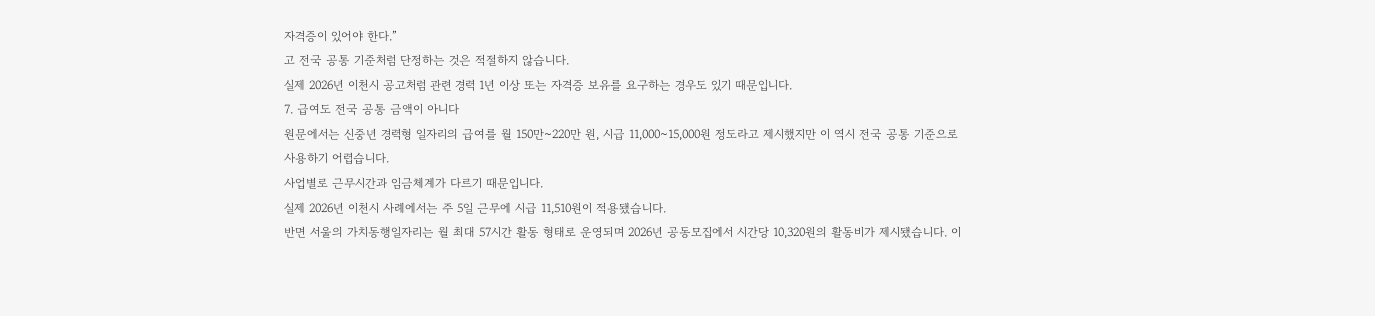자격증이 있어야 한다.”
고 전국 공통 기준처럼 단정하는 것은 적절하지 않습니다.
실제 2026년 이천시 공고처럼 관련 경력 1년 이상 또는 자격증 보유를 요구하는 경우도 있기 때문입니다.
7. 급여도 전국 공통 금액이 아니다
원문에서는 신중년 경력형 일자리의 급여를 월 150만~220만 원, 시급 11,000~15,000원 정도라고 제시했지만 이 역시 전국 공통 기준으로 사용하기 어렵습니다.
사업별로 근무시간과 임금체계가 다르기 때문입니다.
실제 2026년 이천시 사례에서는 주 5일 근무에 시급 11,510원이 적용됐습니다.
반면 서울의 가치동행일자리는 월 최대 57시간 활동 형태로 운영되며 2026년 공동모집에서 시간당 10,320원의 활동비가 제시됐습니다. 이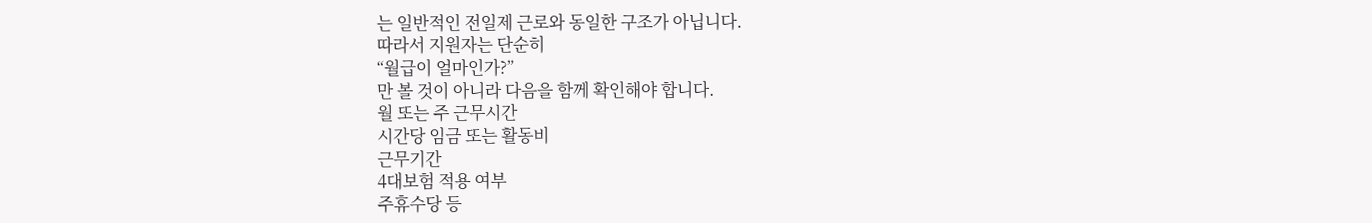는 일반적인 전일제 근로와 동일한 구조가 아닙니다.
따라서 지원자는 단순히
“월급이 얼마인가?”
만 볼 것이 아니라 다음을 함께 확인해야 합니다.
월 또는 주 근무시간
시간당 임금 또는 활동비
근무기간
4대보험 적용 여부
주휴수당 등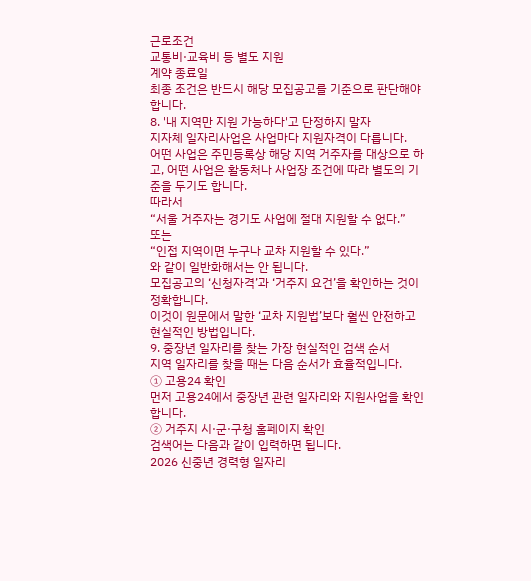근로조건
교통비·교육비 등 별도 지원
계약 종료일
최종 조건은 반드시 해당 모집공고를 기준으로 판단해야 합니다.
8. '내 지역만 지원 가능하다'고 단정하지 말자
지자체 일자리사업은 사업마다 지원자격이 다릅니다.
어떤 사업은 주민등록상 해당 지역 거주자를 대상으로 하고, 어떤 사업은 활동처나 사업장 조건에 따라 별도의 기준을 두기도 합니다.
따라서
“서울 거주자는 경기도 사업에 절대 지원할 수 없다.”
또는
“인접 지역이면 누구나 교차 지원할 수 있다.”
와 같이 일반화해서는 안 됩니다.
모집공고의 ‘신청자격’과 ‘거주지 요건’을 확인하는 것이 정확합니다.
이것이 원문에서 말한 ‘교차 지원법’보다 훨씬 안전하고 현실적인 방법입니다.
9. 중장년 일자리를 찾는 가장 현실적인 검색 순서
지역 일자리를 찾을 때는 다음 순서가 효율적입니다.
① 고용24 확인
먼저 고용24에서 중장년 관련 일자리와 지원사업을 확인합니다.
② 거주지 시·군·구청 홈페이지 확인
검색어는 다음과 같이 입력하면 됩니다.
2026 신중년 경력형 일자리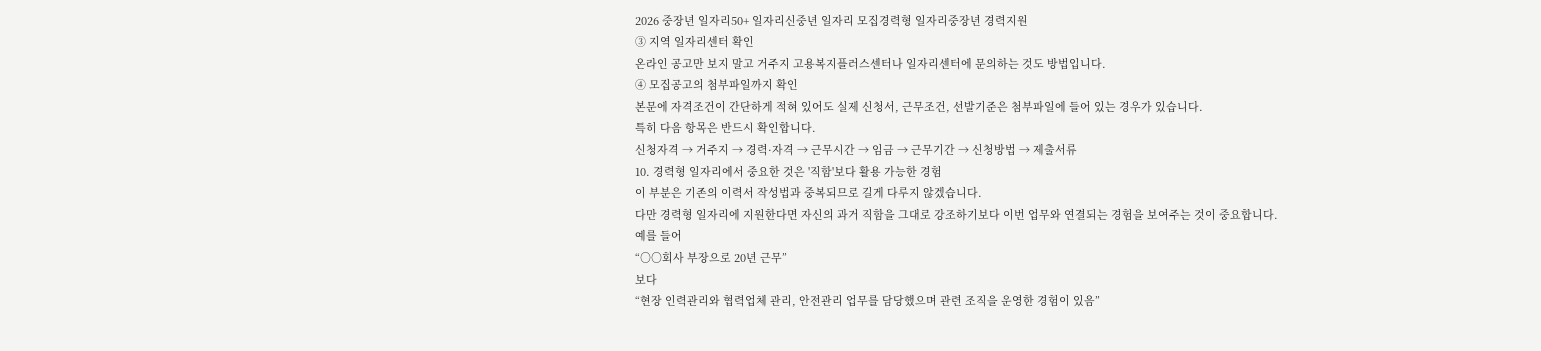2026 중장년 일자리50+ 일자리신중년 일자리 모집경력형 일자리중장년 경력지원
③ 지역 일자리센터 확인
온라인 공고만 보지 말고 거주지 고용복지플러스센터나 일자리센터에 문의하는 것도 방법입니다.
④ 모집공고의 첨부파일까지 확인
본문에 자격조건이 간단하게 적혀 있어도 실제 신청서, 근무조건, 선발기준은 첨부파일에 들어 있는 경우가 있습니다.
특히 다음 항목은 반드시 확인합니다.
신청자격 → 거주지 → 경력·자격 → 근무시간 → 임금 → 근무기간 → 신청방법 → 제출서류
10. 경력형 일자리에서 중요한 것은 '직함'보다 활용 가능한 경험
이 부분은 기존의 이력서 작성법과 중복되므로 길게 다루지 않겠습니다.
다만 경력형 일자리에 지원한다면 자신의 과거 직함을 그대로 강조하기보다 이번 업무와 연결되는 경험을 보여주는 것이 중요합니다.
예를 들어
“○○회사 부장으로 20년 근무”
보다
“현장 인력관리와 협력업체 관리, 안전관리 업무를 담당했으며 관련 조직을 운영한 경험이 있음”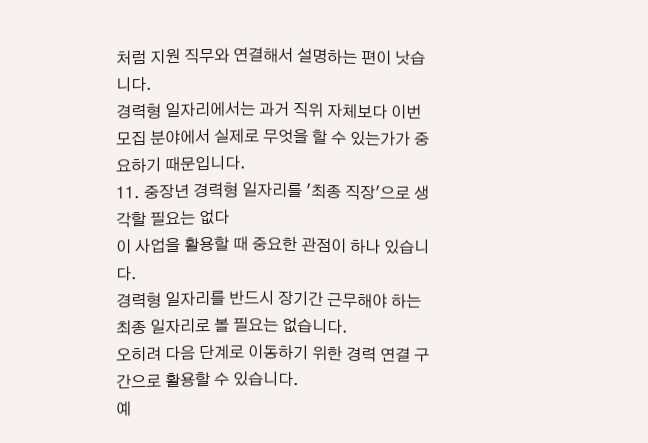처럼 지원 직무와 연결해서 설명하는 편이 낫습니다.
경력형 일자리에서는 과거 직위 자체보다 이번 모집 분야에서 실제로 무엇을 할 수 있는가가 중요하기 때문입니다.
11. 중장년 경력형 일자리를 '최종 직장'으로 생각할 필요는 없다
이 사업을 활용할 때 중요한 관점이 하나 있습니다.
경력형 일자리를 반드시 장기간 근무해야 하는 최종 일자리로 볼 필요는 없습니다.
오히려 다음 단계로 이동하기 위한 경력 연결 구간으로 활용할 수 있습니다.
예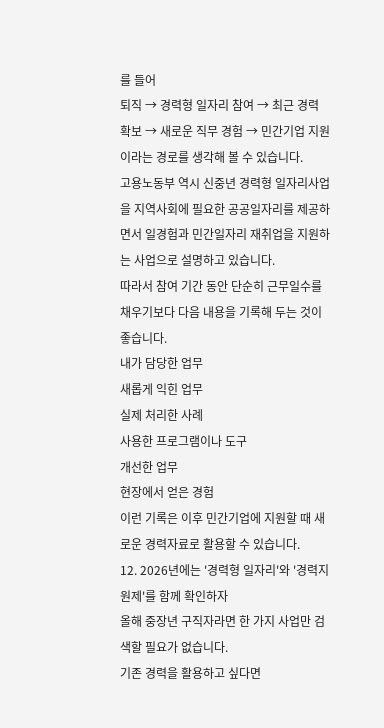를 들어
퇴직 → 경력형 일자리 참여 → 최근 경력 확보 → 새로운 직무 경험 → 민간기업 지원
이라는 경로를 생각해 볼 수 있습니다.
고용노동부 역시 신중년 경력형 일자리사업을 지역사회에 필요한 공공일자리를 제공하면서 일경험과 민간일자리 재취업을 지원하는 사업으로 설명하고 있습니다.
따라서 참여 기간 동안 단순히 근무일수를 채우기보다 다음 내용을 기록해 두는 것이 좋습니다.
내가 담당한 업무
새롭게 익힌 업무
실제 처리한 사례
사용한 프로그램이나 도구
개선한 업무
현장에서 얻은 경험
이런 기록은 이후 민간기업에 지원할 때 새로운 경력자료로 활용할 수 있습니다.
12. 2026년에는 '경력형 일자리'와 '경력지원제'를 함께 확인하자
올해 중장년 구직자라면 한 가지 사업만 검색할 필요가 없습니다.
기존 경력을 활용하고 싶다면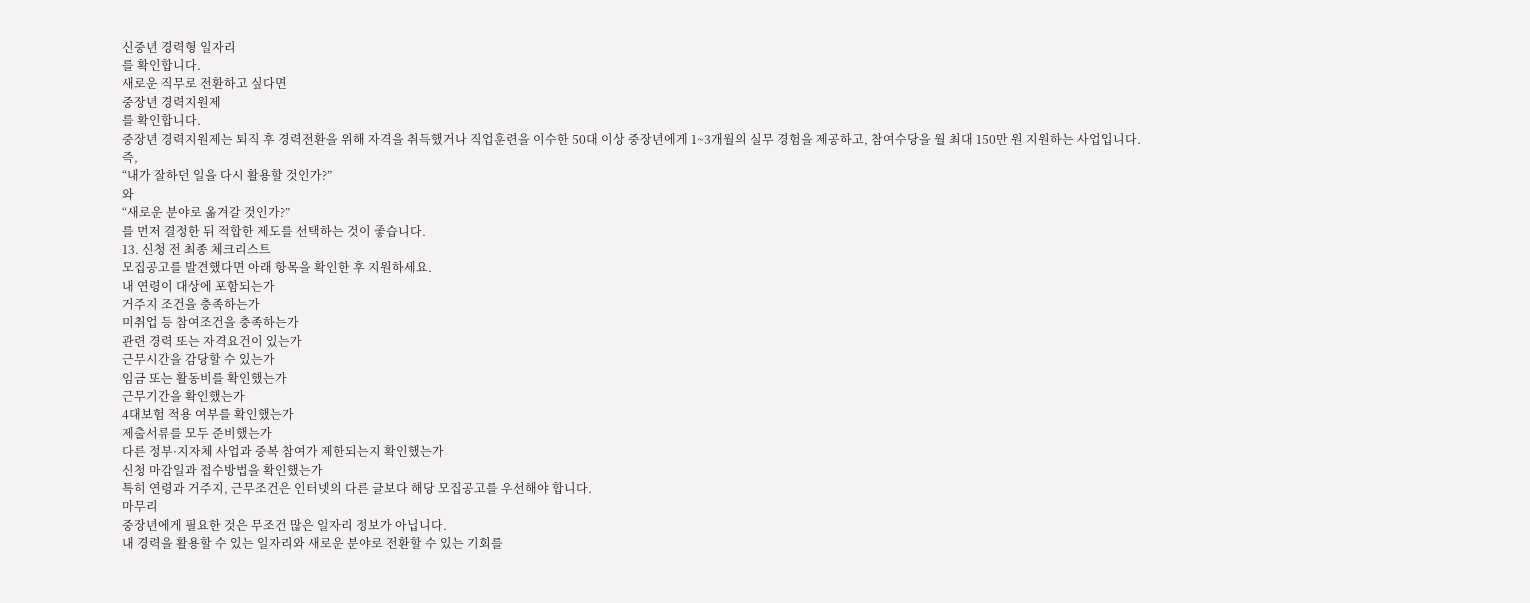신중년 경력형 일자리
를 확인합니다.
새로운 직무로 전환하고 싶다면
중장년 경력지원제
를 확인합니다.
중장년 경력지원제는 퇴직 후 경력전환을 위해 자격을 취득했거나 직업훈련을 이수한 50대 이상 중장년에게 1~3개월의 실무 경험을 제공하고, 참여수당을 월 최대 150만 원 지원하는 사업입니다.
즉,
“내가 잘하던 일을 다시 활용할 것인가?”
와
“새로운 분야로 옮겨갈 것인가?”
를 먼저 결정한 뒤 적합한 제도를 선택하는 것이 좋습니다.
13. 신청 전 최종 체크리스트
모집공고를 발견했다면 아래 항목을 확인한 후 지원하세요.
내 연령이 대상에 포함되는가
거주지 조건을 충족하는가
미취업 등 참여조건을 충족하는가
관련 경력 또는 자격요건이 있는가
근무시간을 감당할 수 있는가
임금 또는 활동비를 확인했는가
근무기간을 확인했는가
4대보험 적용 여부를 확인했는가
제출서류를 모두 준비했는가
다른 정부·지자체 사업과 중복 참여가 제한되는지 확인했는가
신청 마감일과 접수방법을 확인했는가
특히 연령과 거주지, 근무조건은 인터넷의 다른 글보다 해당 모집공고를 우선해야 합니다.
마무리
중장년에게 필요한 것은 무조건 많은 일자리 정보가 아닙니다.
내 경력을 활용할 수 있는 일자리와 새로운 분야로 전환할 수 있는 기회를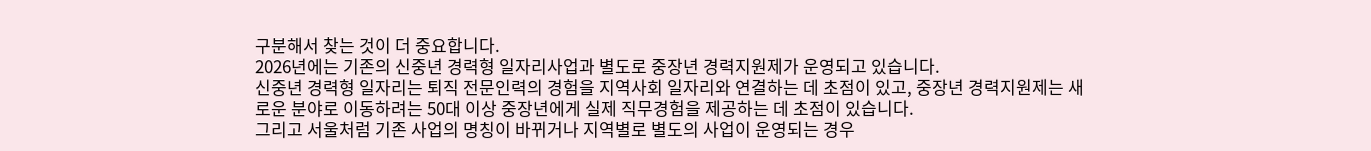구분해서 찾는 것이 더 중요합니다.
2026년에는 기존의 신중년 경력형 일자리사업과 별도로 중장년 경력지원제가 운영되고 있습니다.
신중년 경력형 일자리는 퇴직 전문인력의 경험을 지역사회 일자리와 연결하는 데 초점이 있고, 중장년 경력지원제는 새로운 분야로 이동하려는 50대 이상 중장년에게 실제 직무경험을 제공하는 데 초점이 있습니다.
그리고 서울처럼 기존 사업의 명칭이 바뀌거나 지역별로 별도의 사업이 운영되는 경우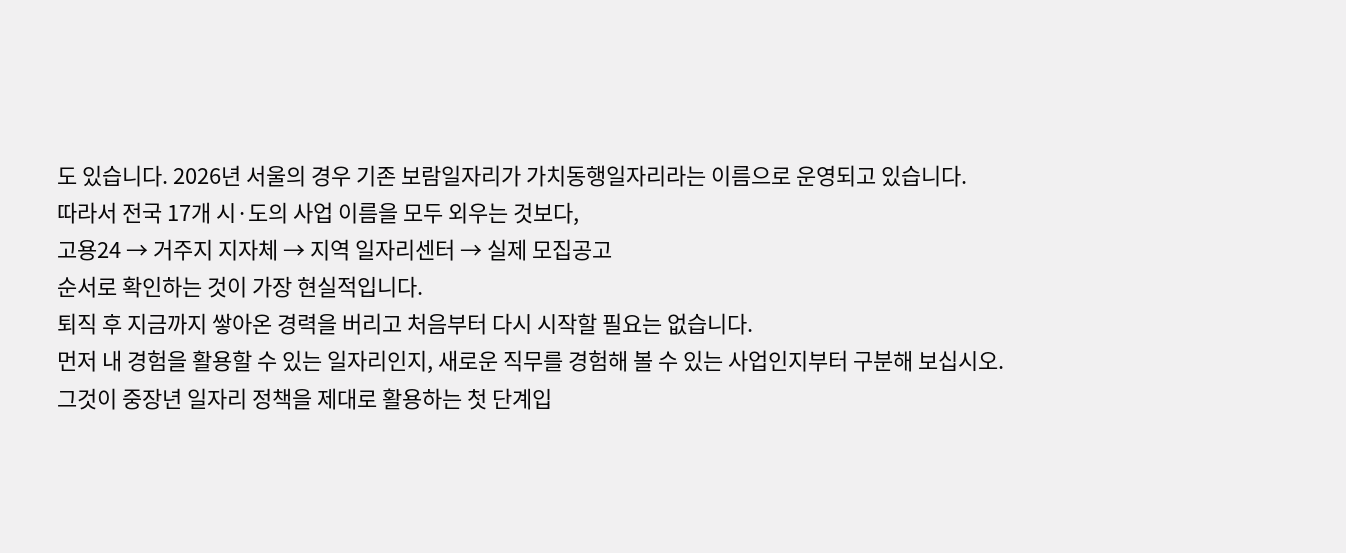도 있습니다. 2026년 서울의 경우 기존 보람일자리가 가치동행일자리라는 이름으로 운영되고 있습니다.
따라서 전국 17개 시·도의 사업 이름을 모두 외우는 것보다,
고용24 → 거주지 지자체 → 지역 일자리센터 → 실제 모집공고
순서로 확인하는 것이 가장 현실적입니다.
퇴직 후 지금까지 쌓아온 경력을 버리고 처음부터 다시 시작할 필요는 없습니다.
먼저 내 경험을 활용할 수 있는 일자리인지, 새로운 직무를 경험해 볼 수 있는 사업인지부터 구분해 보십시오.
그것이 중장년 일자리 정책을 제대로 활용하는 첫 단계입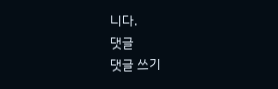니다.
댓글
댓글 쓰기